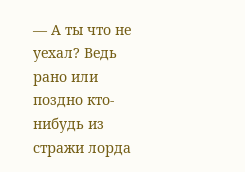— А ты что не уехал? Ведь рано или поздно кто-нибудь из стражи лорда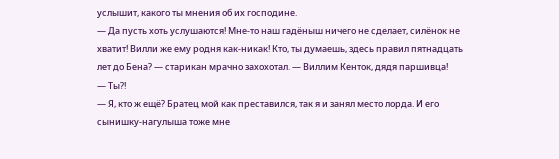услышит, какого ты мнения об их господине.
— Да пусть хоть услушаются! Мне-то наш гадёныш ничего не сделает, силёнок не хватит! Вилли же ему родня как-никак! Кто, ты думаешь, здесь правил пятнадцать лет до Бена? — старикан мрачно захохотал. — Виллим Кенток, дядя паршивца!
— Ты?!
— Я, кто ж ещё? Братец мой как преставился, так я и занял место лорда. И его сынишку-нагулыша тоже мне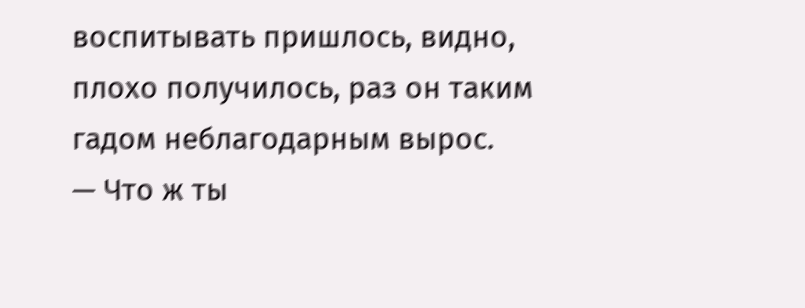воспитывать пришлось, видно, плохо получилось, раз он таким гадом неблагодарным вырос.
— Что ж ты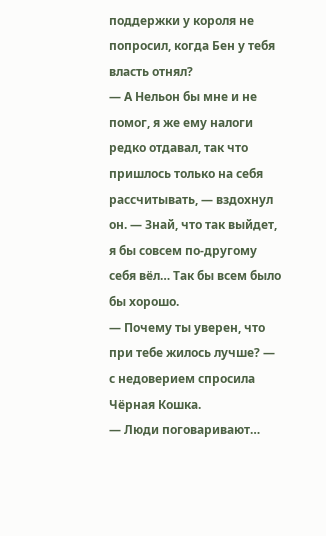поддержки у короля не попросил, когда Бен у тебя власть отнял?
— А Нельон бы мне и не помог, я же ему налоги редко отдавал, так что пришлось только на себя рассчитывать, — вздохнул он. — Знай, что так выйдет, я бы совсем по-другому себя вёл… Так бы всем было бы хорошо.
— Почему ты уверен, что при тебе жилось лучше? — с недоверием спросила Чёрная Кошка.
— Люди поговаривают…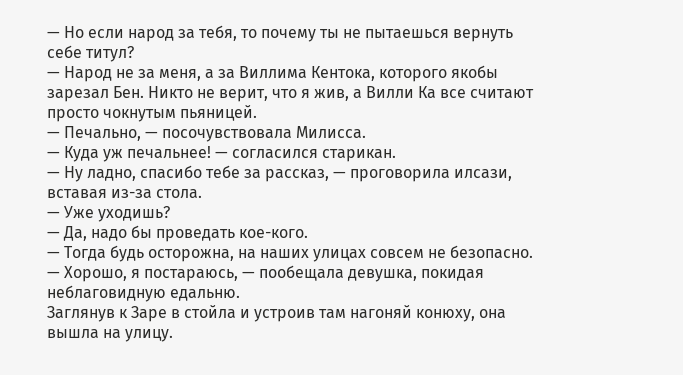— Но если народ за тебя, то почему ты не пытаешься вернуть себе титул?
— Народ не за меня, а за Виллима Кентока, которого якобы зарезал Бен. Никто не верит, что я жив, а Вилли Ка все считают просто чокнутым пьяницей.
— Печально, — посочувствовала Милисса.
— Куда уж печальнее! — согласился старикан.
— Ну ладно, спасибо тебе за рассказ, — проговорила илсази, вставая из-за стола.
— Уже уходишь?
— Да, надо бы проведать кое-кого.
— Тогда будь осторожна, на наших улицах совсем не безопасно.
— Хорошо, я постараюсь, — пообещала девушка, покидая неблаговидную едальню.
Заглянув к Заре в стойла и устроив там нагоняй конюху, она вышла на улицу.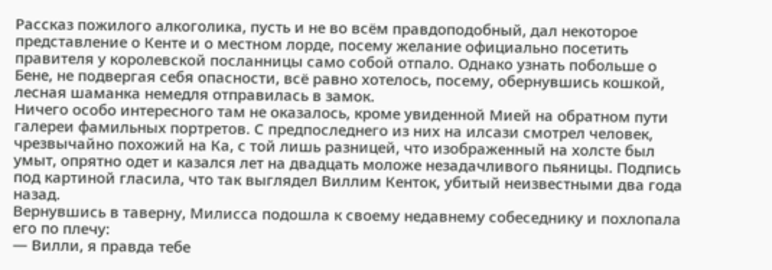Рассказ пожилого алкоголика, пусть и не во всём правдоподобный, дал некоторое представление о Кенте и о местном лорде, посему желание официально посетить правителя у королевской посланницы само собой отпало. Однако узнать побольше о Бене, не подвергая себя опасности, всё равно хотелось, посему, обернувшись кошкой, лесная шаманка немедля отправилась в замок.
Ничего особо интересного там не оказалось, кроме увиденной Мией на обратном пути галереи фамильных портретов. С предпоследнего из них на илсази смотрел человек, чрезвычайно похожий на Ка, с той лишь разницей, что изображенный на холсте был умыт, опрятно одет и казался лет на двадцать моложе незадачливого пьяницы. Подпись под картиной гласила, что так выглядел Виллим Кенток, убитый неизвестными два года назад.
Вернувшись в таверну, Милисса подошла к своему недавнему собеседнику и похлопала его по плечу:
— Вилли, я правда тебе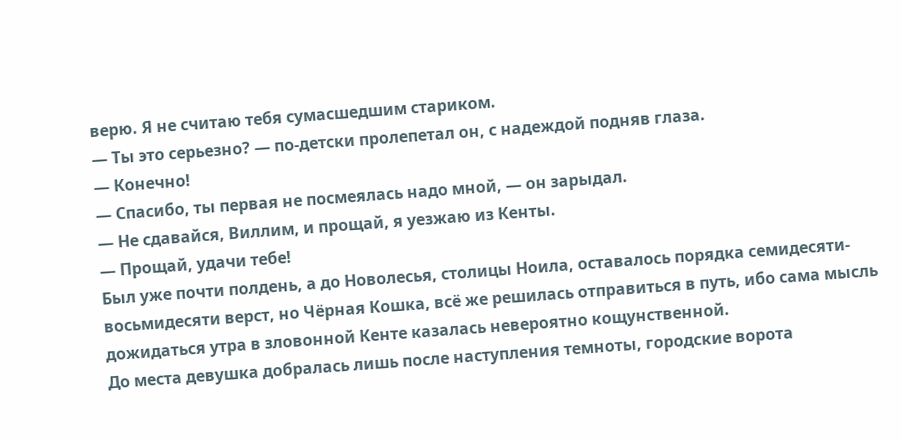верю. Я не считаю тебя сумасшедшим стариком.
— Ты это серьезно? — по-детски пролепетал он, с надеждой подняв глаза.
— Конечно!
— Спасибо, ты первая не посмеялась надо мной, — он зарыдал.
— Не сдавайся, Виллим, и прощай, я уезжаю из Кенты.
— Прощай, удачи тебе!
Был уже почти полдень, а до Новолесья, столицы Ноила, оставалось порядка семидесяти-восьмидесяти верст, но Чёрная Кошка, всё же решилась отправиться в путь, ибо сама мысль дожидаться утра в зловонной Кенте казалась невероятно кощунственной.
До места девушка добралась лишь после наступления темноты, городские ворота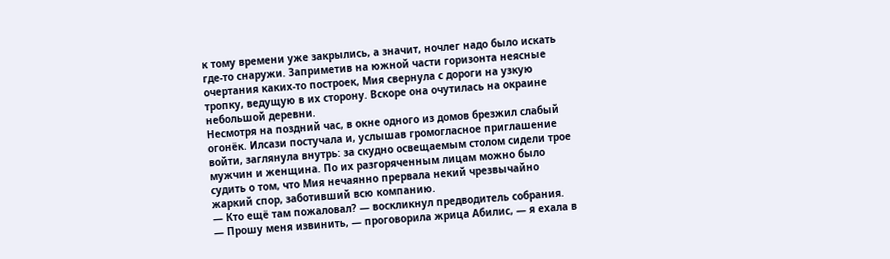к тому времени уже закрылись, а значит, ночлег надо было искать где-то снаружи. Заприметив на южной части горизонта неясные очертания каких-то построек, Мия свернула с дороги на узкую тропку, ведущую в их сторону. Вскоре она очутилась на окраине небольшой деревни.
Несмотря на поздний час, в окне одного из домов брезжил слабый огонёк. Илсази постучала и, услышав громогласное приглашение войти, заглянула внутрь: за скудно освещаемым столом сидели трое мужчин и женщина. По их разгоряченным лицам можно было судить о том, что Мия нечаянно прервала некий чрезвычайно жаркий спор, заботивший всю компанию.
— Кто ещё там пожаловал? — воскликнул предводитель собрания.
— Прошу меня извинить, — проговорила жрица Абилис, — я ехала в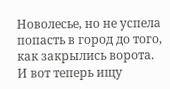Новолесье, но не успела попасть в город до того, как закрылись ворота. И вот теперь ищу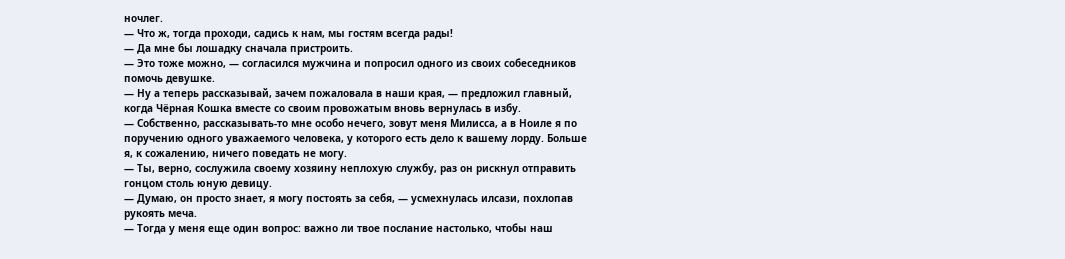ночлег.
— Что ж, тогда проходи, садись к нам, мы гостям всегда рады!
— Да мне бы лошадку сначала пристроить.
— Это тоже можно, — согласился мужчина и попросил одного из своих собеседников помочь девушке.
— Ну а теперь рассказывай, зачем пожаловала в наши края, — предложил главный, когда Чёрная Кошка вместе со своим провожатым вновь вернулась в избу.
— Собственно, рассказывать-то мне особо нечего, зовут меня Милисса, а в Ноиле я по поручению одного уважаемого человека, у которого есть дело к вашему лорду. Больше я, к сожалению, ничего поведать не могу.
— Ты, верно, сослужила своему хозяину неплохую службу, раз он рискнул отправить гонцом столь юную девицу.
— Думаю, он просто знает, я могу постоять за себя, — усмехнулась илсази, похлопав рукоять меча.
— Тогда у меня еще один вопрос: важно ли твое послание настолько, чтобы наш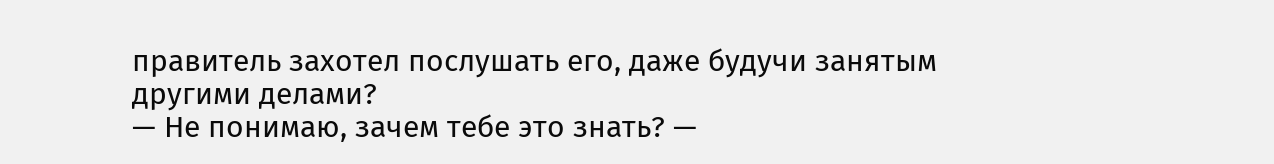правитель захотел послушать его, даже будучи занятым другими делами?
— Не понимаю, зачем тебе это знать? —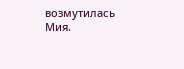возмутилась Мия.